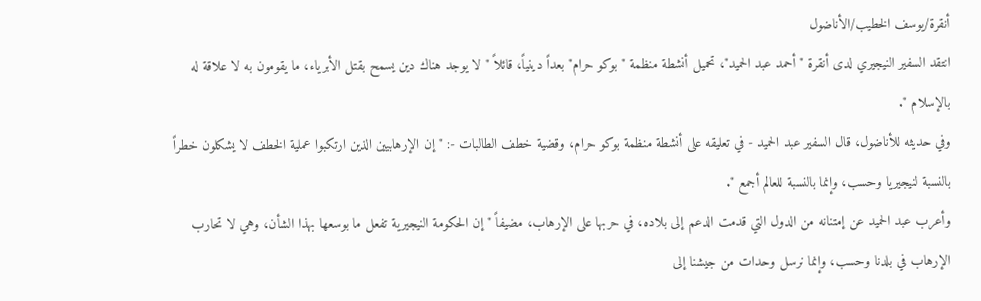أنقرة/يوسف الخطيب/الأناضول
انتقد السفير النيجيري لدى أنقرة "أحمد عبد الحميد"، تحميل أنشطة منظمة "بوكو حرام" بعداً دينياً، قائلاً " لا يوجد هناك دين يسمح بقتل الأبرياء، ما يقومون به لا علاقة له بالإسلام ".
وفي حديثه للأناضول، قال السفير عبد الحميد - في تعليقه على أنشطة منظمة بوكو حرام، وقضية خطف الطالبات -: " إن الإرهابيين الذين ارتكبوا عملية الخطف لا يشكلون خطراً بالنسبة لنيجيريا وحسب، وإنما بالنسبة للعالم أجمع ".
وأعرب عبد الحميد عن إمتنانه من الدول التي قدمت الدعم إلى بلاده، في حربها على الإرهاب، مضيفاً " إن الحكومة النيجيرية تفعل ما بوسعها بهذا الشأن، وهي لا تحارب الإرهاب في بلدنا وحسب، وإنما نرسل وحدات من جيشنا إلى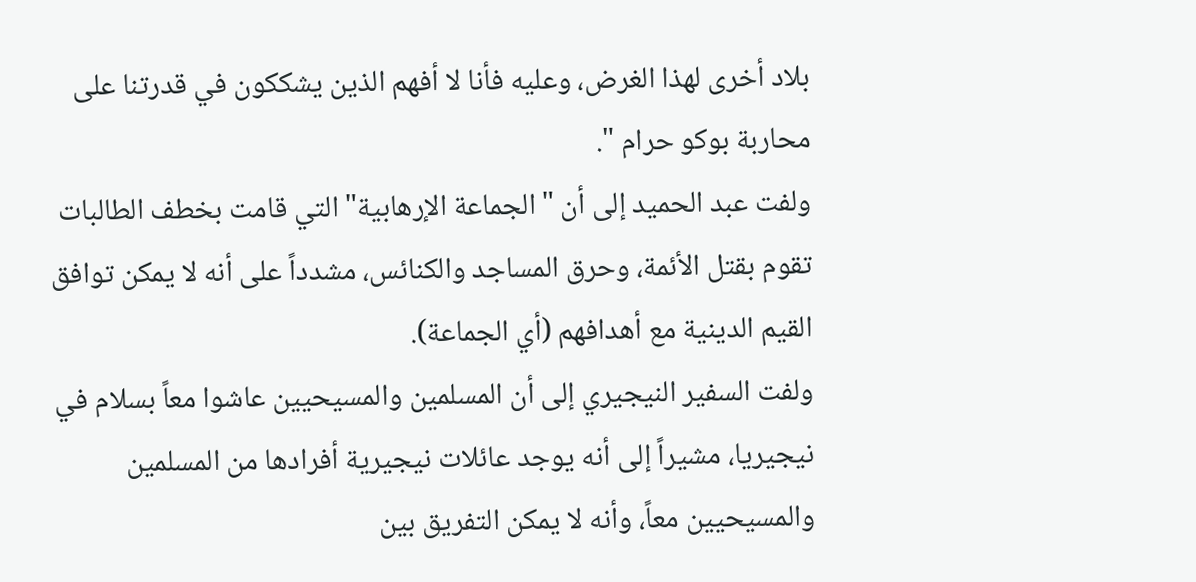بلاد أخرى لهذا الغرض، وعليه فأنا لا أفهم الذين يشككون في قدرتنا على محاربة بوكو حرام ".
ولفت عبد الحميد إلى أن "الجماعة الإرهابية" التي قامت بخطف الطالبات تقوم بقتل الأئمة، وحرق المساجد والكنائس، مشدداً على أنه لا يمكن توافق القيم الدينية مع أهدافهم (أي الجماعة).
ولفت السفير النيجيري إلى أن المسلمين والمسيحيين عاشوا معاً بسلام في نيجيريا، مشيراً إلى أنه يوجد عائلات نيجيرية أفرادها من المسلمين والمسيحيين معاً، وأنه لا يمكن التفريق بين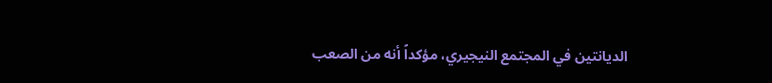الديانتين في المجتمع النيجيري، مؤكداً أنه من الصعب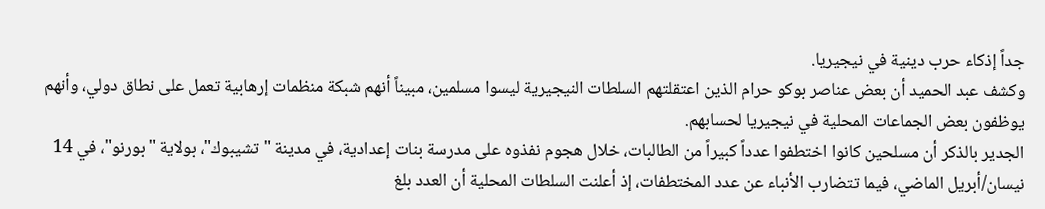جداً إذكاء حرب دينية في نيجيريا.
وكشف عبد الحميد أن بعض عناصر بوكو حرام الذين اعتقلتهم السلطات النيجيرية ليسوا مسلمين، مبيناً أنهم شبكة منظمات إرهابية تعمل على نطاق دولي، وأنهم يوظفون بعض الجماعات المحلية في نيجيريا لحسابهم.
الجدير بالذكر أن مسلحين كانوا اختطفوا عدداً كبيراً من الطالبات، خلال هجوم نفذوه على مدرسة بنات إعدادية، في مدينة "تشيبوك"، بولاية "بورنو"، في 14 نيسان/أبريل الماضي، فيما تتضارب الأنباء عن عدد المختطفات، إذ أعلنت السلطات المحلية أن العدد بلغ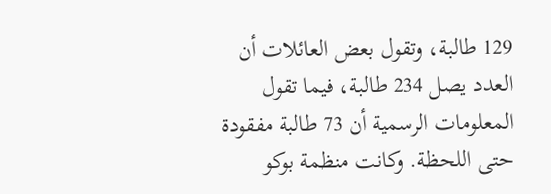129 طالبة، وتقول بعض العائلات أن العدد يصل 234 طالبة، فيما تقول المعلومات الرسمية أن 73 طالبة مفقودة حتى اللحظة. وكانت منظمة بوكو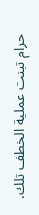حرام تبنت عملية الخطف تلك.